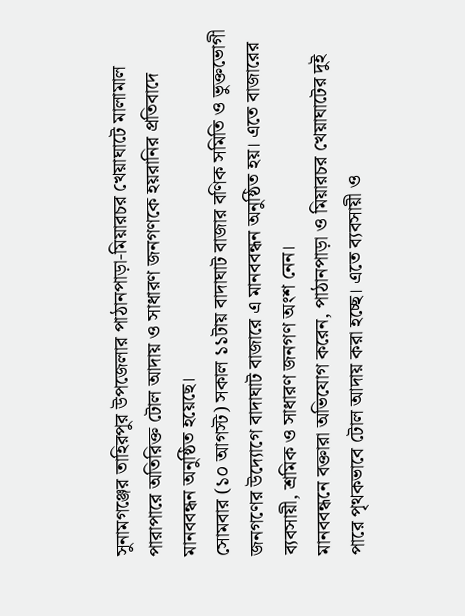সুনামগঞ্জের তাহিরপুর উপজেলার পাঠানপাড়া-মিয়ারচর খেয়াঘাটে মালামাল পারাপারে অতিরিক্ত টোল আদায় ও সাধারণ জনগণকে হয়রানির প্রতিবাদে মানববন্ধন অনুষ্ঠিত হয়েছে।
সোমবার (১০ আগস্ট) সকাল ১১টায় বাদাঘাট বাজার বণিক সমিতি ও ভুক্তভোগী জনগণের উদ্যোগে বাদাঘাট বাজারে এ মানববন্ধন অনুষ্ঠিত হয়। এতে বাজারের ব্যবসায়ী, শ্রমিক ও সাধারণ জনগণ অংশ নেন।
মানববন্ধনে বক্তারা অভিযোগ করেন, পাঠানপাড়া ও মিয়ারচর খেয়াঘাটের দুই পারে পৃথকভাবে টোল আদায় করা হচ্ছে। এতে ব্যবসায়ী ও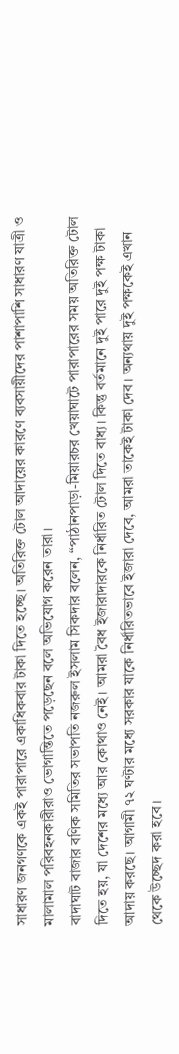সাধারণ জনগণকে একই পারাপারে একাধিকবার টাকা দিতে হচ্ছে। অতিরিক্ত টোল আদায়ের কারণে ব্যবসায়ীদের পাশাপাশি সাধারণ যাত্রী ও মালামাল পরিবহনকারীরাও ভোগান্তিতে পড়েছেন বলে অভিযোগ করেন তারা।
বাদাঘাট বাজার বণিক সমিতির সভাপতি নজরুল ইসলাম সিকদার বলেন, “পাঠানপাড়া-মিয়ারচর খেয়াঘাটে পারাপারের সময় অতিরিক্ত টোল দিতে হয়, যা দেশের মধ্যে আর কোথাও নেই। আমরা বৈধ ইজারাদারকে নির্ধারিত টোল দিতে বাধ্য। কিন্তু বর্তমানে দুই পারে দুই পক্ষ টাকা আদায় করছে। আগামী ৭২ ঘণ্টার মধ্যে সরকার যাকে নির্ধারিতভাবে ইজারা দেবে, আমরা তাকেই টাকা দেব। অন্যথায় দুই পক্ষকেই এখান থেকে উচ্ছেদ করা হবে।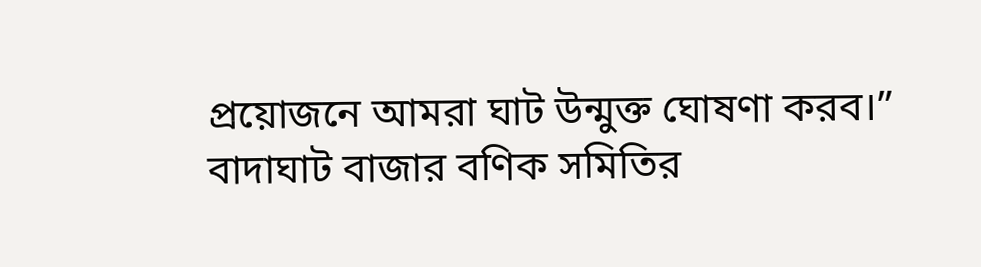প্রয়োজনে আমরা ঘাট উন্মুক্ত ঘোষণা করব।”
বাদাঘাট বাজার বণিক সমিতির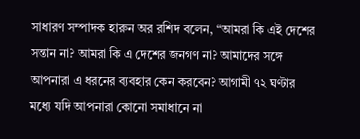সাধারণ সম্পাদক হারুন অর রশিদ বলেন, “আমরা কি এই দেশের সন্তান না? আমরা কি এ দেশের জনগণ না? আমাদের সঙ্গে আপনারা এ ধরনের ব্যবহার কেন করবেন? আগামী ৭২ ঘণ্টার মধ্যে যদি আপনারা কোনো সমাধানে না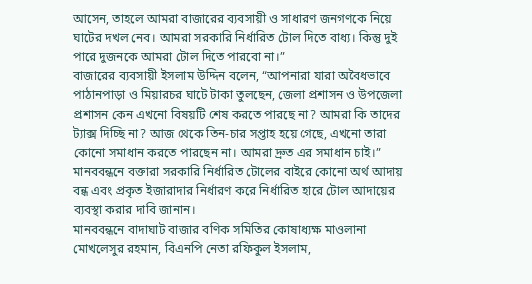আসেন, তাহলে আমরা বাজারের ব্যবসায়ী ও সাধারণ জনগণকে নিয়ে ঘাটের দখল নেব। আমরা সরকারি নির্ধারিত টোল দিতে বাধ্য। কিন্তু দুই পারে দুজনকে আমরা টোল দিতে পারবো না।”
বাজারের ব্যবসায়ী ইসলাম উদ্দিন বলেন, “আপনারা যারা অবৈধভাবে পাঠানপাড়া ও মিয়ারচর ঘাটে টাকা তুলছেন, জেলা প্রশাসন ও উপজেলা প্রশাসন কেন এখনো বিষয়টি শেষ করতে পারছে না? আমরা কি তাদের ট্যাক্স দিচ্ছি না? আজ থেকে তিন-চার সপ্তাহ হয়ে গেছে, এখনো তারা কোনো সমাধান করতে পারছেন না। আমরা দ্রুত এর সমাধান চাই।”
মানববন্ধনে বক্তারা সরকারি নির্ধারিত টোলের বাইরে কোনো অর্থ আদায় বন্ধ এবং প্রকৃত ইজারাদার নির্ধারণ করে নির্ধারিত হারে টোল আদায়ের ব্যবস্থা করার দাবি জানান।
মানববন্ধনে বাদাঘাট বাজার বণিক সমিতির কোষাধ্যক্ষ মাওলানা মোখলেসুর রহমান, বিএনপি নেতা রফিকুল ইসলাম,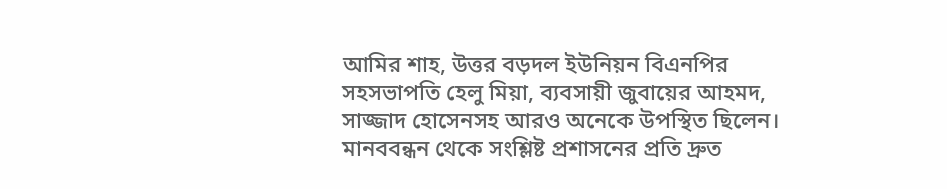আমির শাহ, উত্তর বড়দল ইউনিয়ন বিএনপির সহসভাপতি হেলু মিয়া, ব্যবসায়ী জুবায়ের আহমদ, সাজ্জাদ হোসেনসহ আরও অনেকে উপস্থিত ছিলেন।
মানববন্ধন থেকে সংশ্লিষ্ট প্রশাসনের প্রতি দ্রুত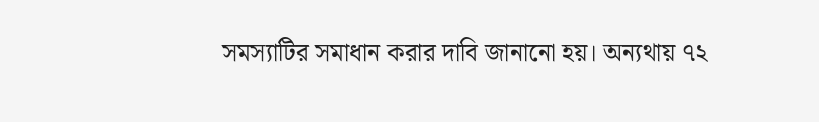সমস্যাটির সমাধান করার দাবি জানানো হয়। অন্যথায় ৭২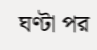ঘণ্টা পর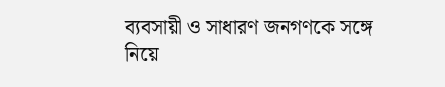ব্যবসায়ী ও সাধারণ জনগণকে সঙ্গে নিয়ে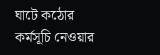ঘাটে কঠোর কর্মসূচি নেওয়ার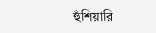হুঁশিয়ারি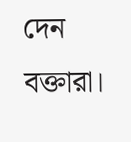দেন বক্তারা।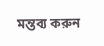মন্তব্য করুন